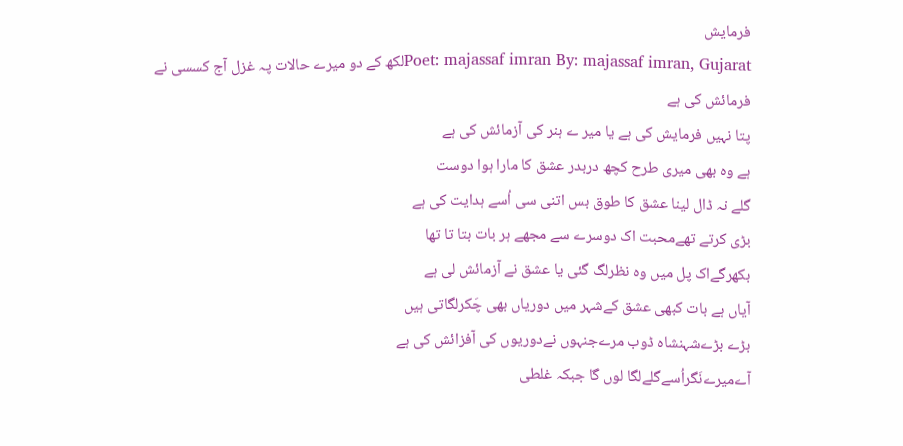فرمایش
Poet: majassaf imran By: majassaf imran, Gujaratلکھ کے دو میرے حالات پہ غزل آج کسسی نے فرمائش کی ہے
پتا نہیں فرمایش کی ہے یا میر ے ہنر کی آزمائش کی ہے
ہے وہ بھی میری طرح کچھ دربدر عشق کا مارا ہوا دوست
گلے نہ ڈال لینا عشق کا طوق بس اتنی سی اُسے ہدایت کی ہے
بڑی کرتے تھےمحبت اک دوسرے سے مجھے ہر بات بتا تا تھا
بکھرگےاک پل میں وہ نظرلگ گئی یا عشق نے آزمائش لی ہے
آیاں ہے بات کبھی عشق کےشہر میں دوریاں بھی چَکرلگاتی ہیں
بڑے بڑےشہنشاہ ڈوب مرےجنہوں نےدوریوں کی آفزائش کی ہے
آےمیرےنَگراُسےگلےلگا لوں گا جبکہ غلطی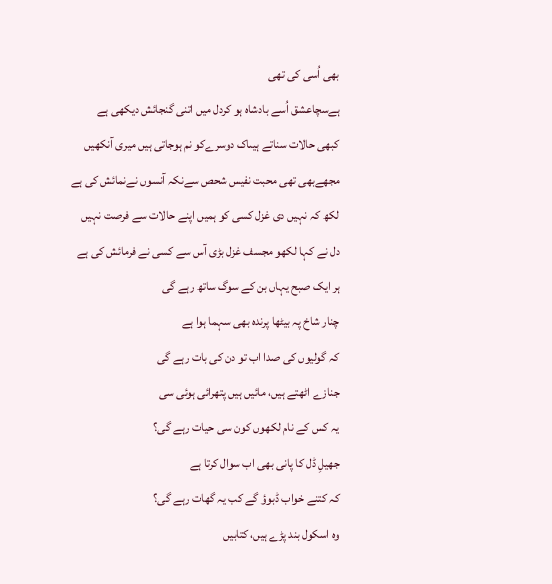بھی اُسی کی تھی
ہےسچاعشق اُسے بادشاہ ہو کردل میں اتنی گنجائش دیکھی ہے
کبھی حالات سناتے ہیںاک دوسرےکو نم ہوجاتی ہیں میری آنکھیں
مجھےبھی تھی محبت نفیس شحص سےنکہ آنسوں نےنمائش کی ہے
لکھ کہ نہیں دی غزل کسی کو ہمیں اپنے حالات سے فرصت نہیں
دل نے کہا لکھو مجسف غزل بڑی آس سے کسی نے فرمائش کی ہے
ہر ایک صبح یہاں بن کے سوگ ساتھ رہے گی
چنار شاخ پہ بیٹھا پرندہ بھی سہما ہوا ہے
کہ گولیوں کی صدا اب تو دن کی بات رہے گی
جنازے اٹھتے ہیں، مائیں ہیں پتھرائی ہوئی سی
یہ کس کے نام لکھوں کون سی حیات رہے گی؟
جھیلِ ڈل کا پانی بھی اب سوال کرتا ہے
کہ کتنے خواب ڈبوؤ گے کب یہ گھات رہے گی؟
وہ اسکول بند پڑے ہیں، کتابیں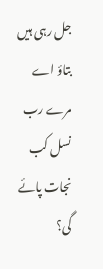جل رہی ہیں
بتاؤ اے مرے رب نسل کب نجات پائے گی؟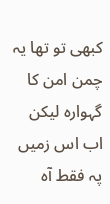کبھی تو تھا یہ چمن امن کا گہوارہ لیکن
اب اس زمیں پہ فقط آہ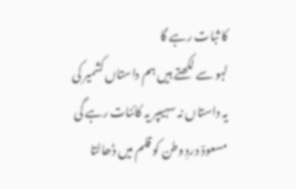کا ثبات رہے گا
لہو سے لکھتے ہیں ہم داستاں کشمیر کی
یہ داستاں نہ سہیںپر یہ کائنات رہے گی
مسعودؔ دردِ وطن کو قلم میں ڈھالتا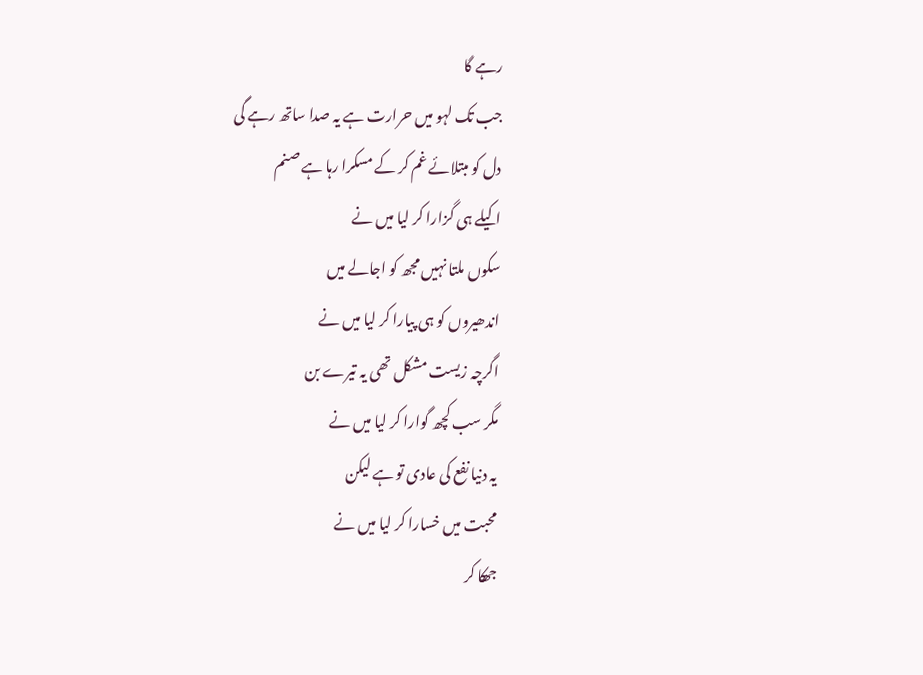رہے گا
جب تک لہو میں حرارت ہے یہ صدا ساتھ رہے گی
دل کو مبتلائے غم کر کے مسکرا رہا ہے صنم
اکیلے ہی گزارا کر لیا میں نے
سکوں ملتا نہیں مجھ کو اجالے میں
اندھیروں کو ہی پیارا کر لیا میں نے
اگرچہ زیست مشکل تھی یہ تیرے بن
مگر سب کچھ گوارا کر لیا میں نے
یہ دنیا نفع کی عادی تو ہے لیکن
محبت میں خسارا کر لیا میں نے
جھکا کر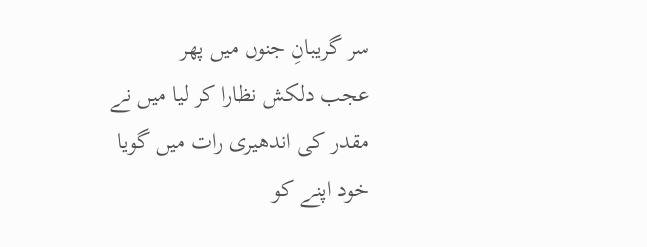سر گریبانِ جنوں میں پھر
عجب دلکش نظارا کر لیا میں نے
مقدر کی اندھیری رات میں گویا
خود اپنے کو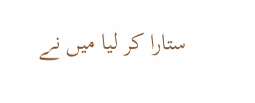ستارا کر لیا میں نے